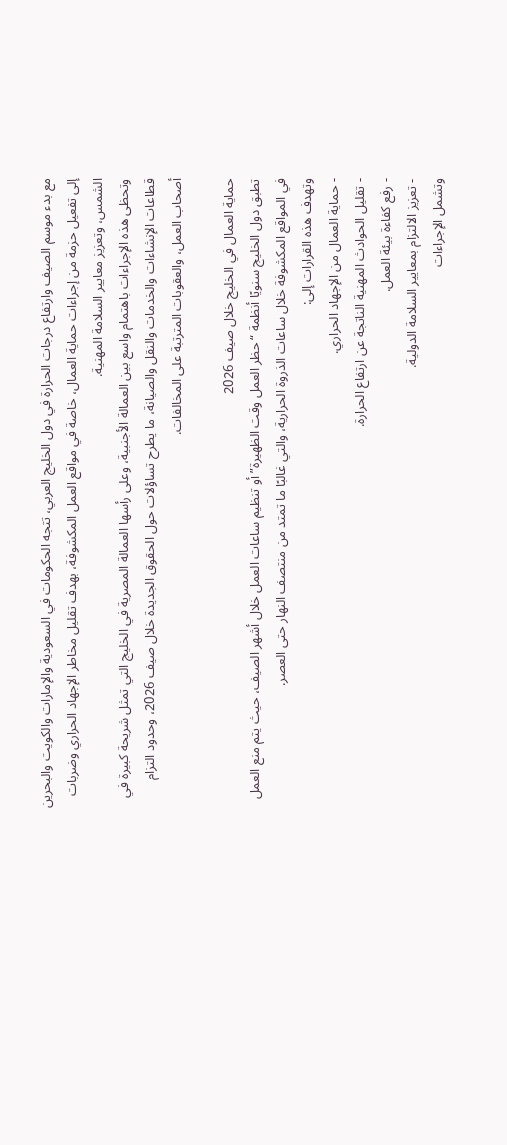مع بدء موسم الصيف وارتفاع درجات الحرارة في دول الخليج العربي، تتجه الحكومات في السعودية والإمارات والكويت والبحرين إلى تفعيل حزمة من إجراءات حماية العمال، خاصة في مواقع العمل المكشوفة، بهدف تقليل مخاطر الإجهاد الحراري وضربات الشمس، وتعزيز معايير السلامة المهنية.
وتحظى هذه الإجراءات باهتمام واسع بين العمالة الأجنبية، وعلى رأسها العمالة المصرية في الخليج التي تمثل شريحة كبيرة في قطاعات الإنشاءات والخدمات والنقل والصيانة، ما يطرح تساؤلات حول الحقوق الجديدة خلال صيف 2026، وحدود التزام أصحاب العمل، والعقوبات المترتبة على المخالفات.

حماية العمال في الخليج خلال صيف 2026
تطبق دول الخليج سنويًا أنظمة “حظر العمل وقت الظهيرة” أو تنظيم ساعات العمل خلال أشهر الصيف، حيث يتم منع العمل في المواقع المكشوفة خلال ساعات الذروة الحرارية، والتي غالبًا ما تمتد من منتصف النهار حتى العصر.
وتهدف هذه القرارات إلى:
- حماية العمال من الإجهاد الحراري.
- تقليل الحوادث المهنية الناتجة عن ارتفاع الحرارة.
- رفع كفاءة بيئة العمل.
- تعزيز الالتزام بمعايير السلامة الدولية.
وتشمل الإجراءات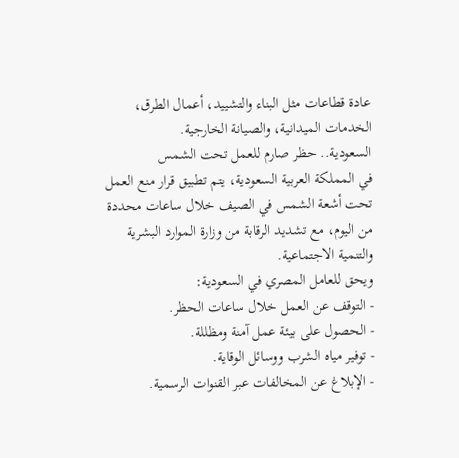عادة قطاعات مثل البناء والتشييد، أعمال الطرق، الخدمات الميدانية، والصيانة الخارجية.
السعودية.. حظر صارم للعمل تحت الشمس
في المملكة العربية السعودية، يتم تطبيق قرار منع العمل تحت أشعة الشمس في الصيف خلال ساعات محددة من اليوم، مع تشديد الرقابة من وزارة الموارد البشرية والتنمية الاجتماعية.
ويحق للعامل المصري في السعودية:
- التوقف عن العمل خلال ساعات الحظر.
- الحصول على بيئة عمل آمنة ومظللة.
- توفير مياه الشرب ووسائل الوقاية.
- الإبلاغ عن المخالفات عبر القنوات الرسمية.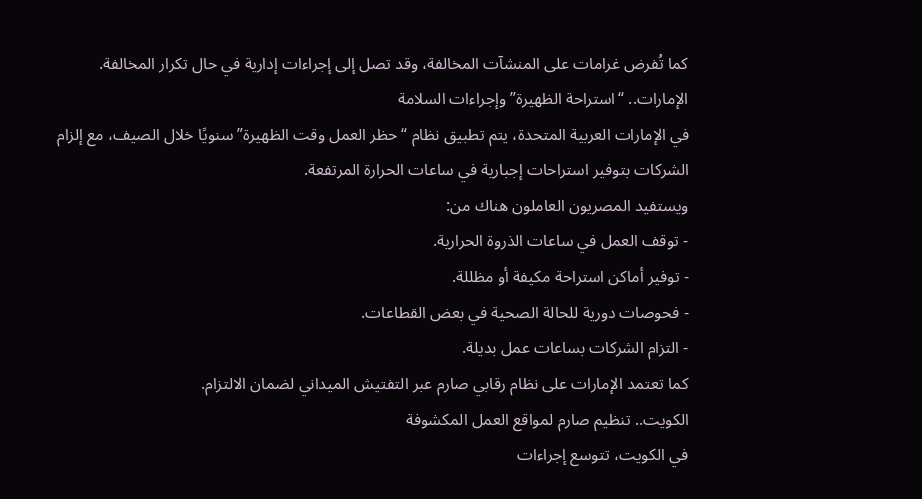كما تُفرض غرامات على المنشآت المخالفة، وقد تصل إلى إجراءات إدارية في حال تكرار المخالفة.
الإمارات.. “استراحة الظهيرة” وإجراءات السلامة
في الإمارات العربية المتحدة، يتم تطبيق نظام “حظر العمل وقت الظهيرة” سنويًا خلال الصيف، مع إلزام الشركات بتوفير استراحات إجبارية في ساعات الحرارة المرتفعة.
ويستفيد المصريون العاملون هناك من:
- توقف العمل في ساعات الذروة الحرارية.
- توفير أماكن استراحة مكيفة أو مظللة.
- فحوصات دورية للحالة الصحية في بعض القطاعات.
- التزام الشركات بساعات عمل بديلة.
كما تعتمد الإمارات على نظام رقابي صارم عبر التفتيش الميداني لضمان الالتزام.
الكويت.. تنظيم صارم لمواقع العمل المكشوفة
في الكويت، تتوسع إجراءات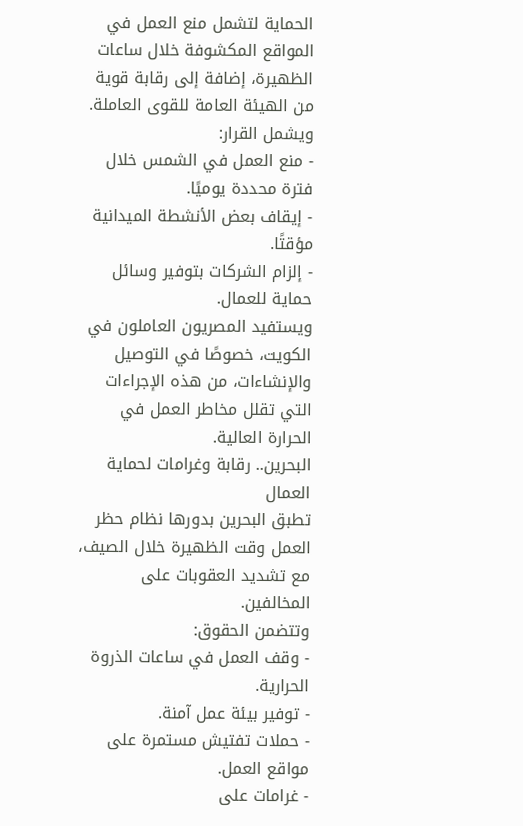الحماية لتشمل منع العمل في المواقع المكشوفة خلال ساعات الظهيرة، إضافة إلى رقابة قوية من الهيئة العامة للقوى العاملة.
ويشمل القرار:
- منع العمل في الشمس خلال فترة محددة يوميًا.
- إيقاف بعض الأنشطة الميدانية مؤقتًا.
- إلزام الشركات بتوفير وسائل حماية للعمال.
ويستفيد المصريون العاملون في الكويت، خصوصًا في التوصيل والإنشاءات، من هذه الإجراءات التي تقلل مخاطر العمل في الحرارة العالية.
البحرين.. رقابة وغرامات لحماية العمال
تطبق البحرين بدورها نظام حظر العمل وقت الظهيرة خلال الصيف، مع تشديد العقوبات على المخالفين.
وتتضمن الحقوق:
- وقف العمل في ساعات الذروة الحرارية.
- توفير بيئة عمل آمنة.
- حملات تفتيش مستمرة على مواقع العمل.
- غرامات على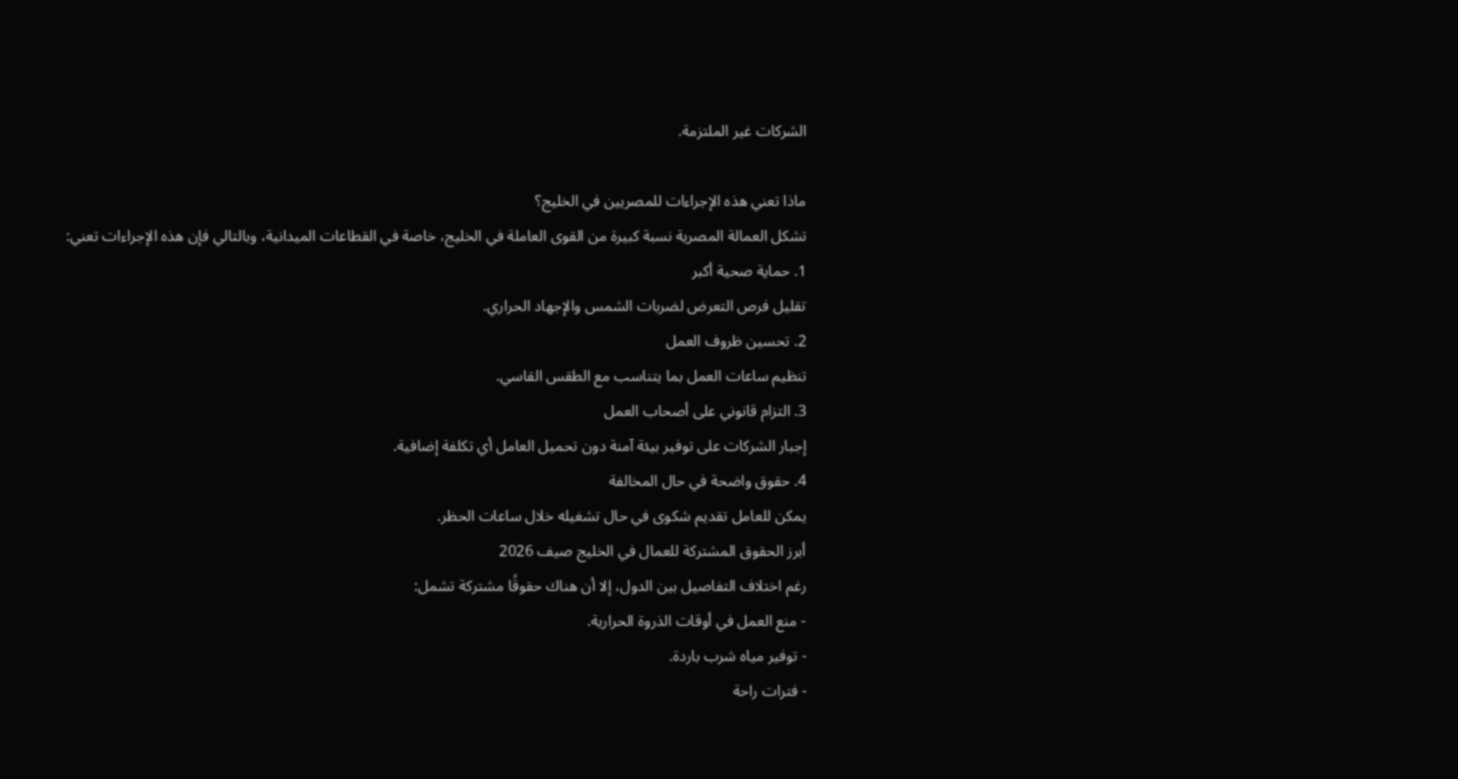الشركات غير الملتزمة.

ماذا تعني هذه الإجراءات للمصريين في الخليج؟
تشكل العمالة المصرية نسبة كبيرة من القوى العاملة في الخليج، خاصة في القطاعات الميدانية، وبالتالي فإن هذه الإجراءات تعني:
1. حماية صحية أكبر
تقليل فرص التعرض لضربات الشمس والإجهاد الحراري.
2. تحسين ظروف العمل
تنظيم ساعات العمل بما يتناسب مع الطقس القاسي.
3. التزام قانوني على أصحاب العمل
إجبار الشركات على توفير بيئة آمنة دون تحميل العامل أي تكلفة إضافية.
4. حقوق واضحة في حال المخالفة
يمكن للعامل تقديم شكوى في حال تشغيله خلال ساعات الحظر.
أبرز الحقوق المشتركة للعمال في الخليج صيف 2026
رغم اختلاف التفاصيل بين الدول، إلا أن هناك حقوقًا مشتركة تشمل:
- منع العمل في أوقات الذروة الحرارية.
- توفير مياه شرب باردة.
- فترات راحة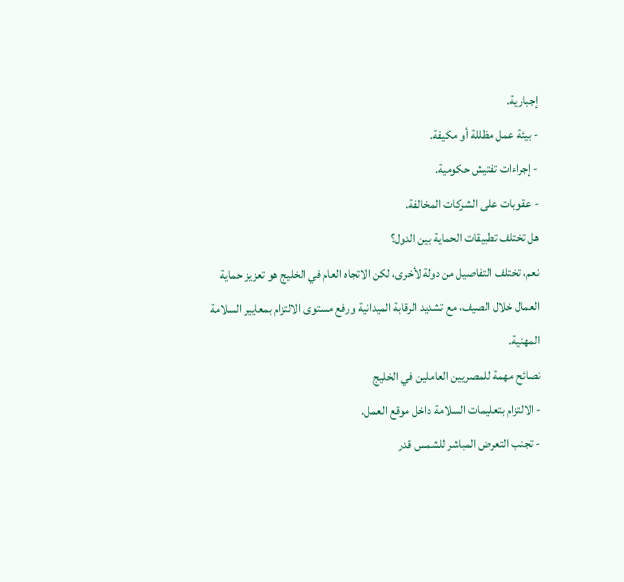إجبارية.
- بيئة عمل مظللة أو مكيفة.
- إجراءات تفتيش حكومية.
- عقوبات على الشركات المخالفة.
هل تختلف تطبيقات الحماية بين الدول؟
نعم، تختلف التفاصيل من دولة لأخرى، لكن الاتجاه العام في الخليج هو تعزيز حماية العمال خلال الصيف، مع تشديد الرقابة الميدانية ورفع مستوى الالتزام بمعايير السلامة المهنية.
نصائح مهمة للمصريين العاملين في الخليج
- الالتزام بتعليمات السلامة داخل موقع العمل.
- تجنب التعرض المباشر للشمس قدر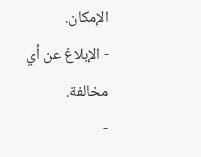الإمكان.
- الإبلاغ عن أي مخالفة.
-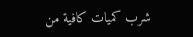شرب كميات كافية من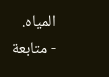المياه.
- متابعة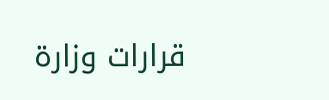قرارات وزارة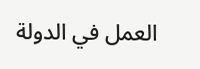العمل في الدولة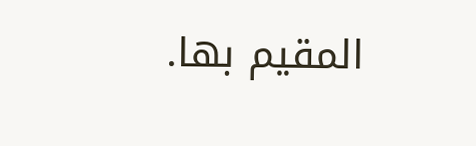المقيم بها.